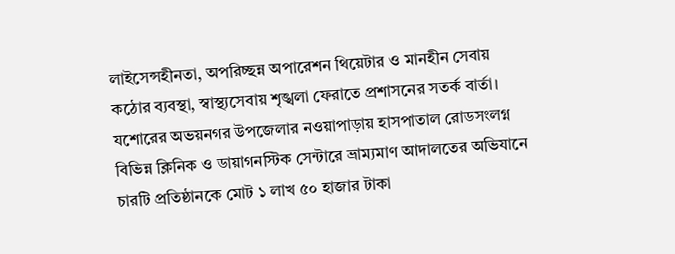লাইসেন্সহীনতা, অপরিচ্ছন্ন অপারেশন থিয়েটার ও মানহীন সেবায় কঠোর ব্যবস্থা, স্বাস্থ্যসেবায় শৃঙ্খলা ফেরাতে প্রশাসনের সতর্ক বার্তা। যশোরের অভয়নগর উপজেলার নওয়াপাড়ায় হাসপাতাল রোডসংলগ্ন বিভিন্ন ক্লিনিক ও ডায়াগনস্টিক সেন্টারে ভ্রাম্যমাণ আদালতের অভিযানে চারটি প্রতিষ্ঠানকে মোট ১ লাখ ৫০ হাজার টাকা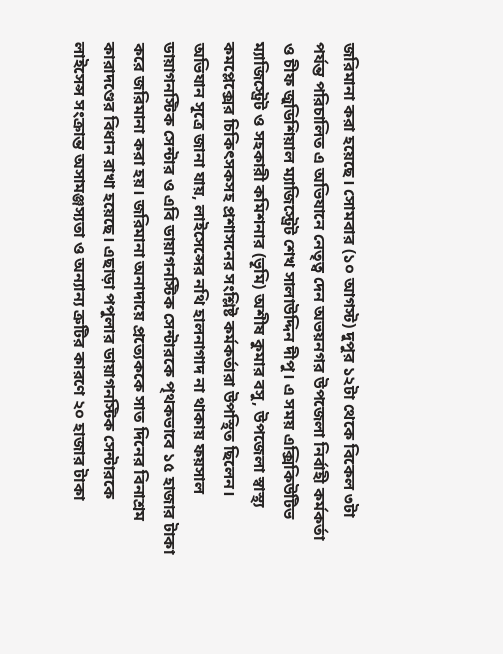জরিমানা করা হয়েছে। সোমবার (১০ আগস্ট) দুপুর ১২টা থেকে বিকেল ৩টা পর্যন্ত পরিচালিত এ অভিযানে নেতৃত্ব দেন অভয়নগর উপজেলা নির্বাহী কর্মকর্তা ও চীফ জুডিশিয়াল ম্যাজিস্ট্রেট শেখ সালাউদ্দিন দীপু। এ সময় এক্সিকিউটিভ ম্যাজিস্ট্রেট ও সহকারী কমিশনার (ভূমি) অশীষ কুমার বসু, উপজেলা স্বাস্থ্য কমপ্লেক্সের চিকিৎসকসহ প্রশাসনের সংশ্লিষ্ট কর্মকর্তারা উপস্থিত ছিলেন। অভিযান সূত্রে জানা যায়, লাইসেন্সের নথি হালনাগাদ না থাকায় ফয়সাল ডায়াগনস্টিক সেন্টার ও এবি ডায়াগনস্টিক সেন্টারকে পৃথকভাবে ১৫ হাজার টাকা করে জরিমানা করা হয়। জরিমানা অনাদায়ে প্রত্যেককে সাত দিনের বিনাশ্রম কারাদণ্ডের বিধান রাখা হয়েছে। এছাড়া পপুলার ডায়াগনস্টিক সেন্টারকে লাইসেন্স সংক্রান্ত অসামঞ্জস্যতা ও অন্যান্য ত্রুটির কারণে ২০ হাজার টাকা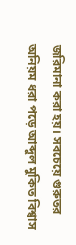জরিমানা করা হয়। সবচেয়ে গুরুতর অনিয়ম ধরা পড়ে আব্দুল মুকিত বিশ্বাস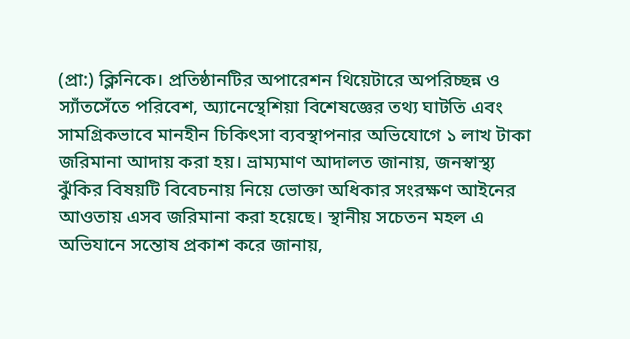(প্রা:) ক্লিনিকে। প্রতিষ্ঠানটির অপারেশন থিয়েটারে অপরিচ্ছন্ন ও স্যাঁতসেঁতে পরিবেশ, অ্যানেস্থেশিয়া বিশেষজ্ঞের তথ্য ঘাটতি এবং সামগ্রিকভাবে মানহীন চিকিৎসা ব্যবস্থাপনার অভিযোগে ১ লাখ টাকা জরিমানা আদায় করা হয়। ভ্রাম্যমাণ আদালত জানায়, জনস্বাস্থ্য ঝুঁকির বিষয়টি বিবেচনায় নিয়ে ভোক্তা অধিকার সংরক্ষণ আইনের আওতায় এসব জরিমানা করা হয়েছে। স্থানীয় সচেতন মহল এ অভিযানে সন্তোষ প্রকাশ করে জানায়,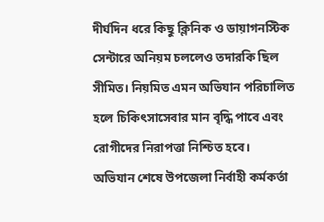দীর্ঘদিন ধরে কিছু ক্লিনিক ও ডায়াগনস্টিক সেন্টারে অনিয়ম চললেও তদারকি ছিল সীমিত। নিয়মিত এমন অভিযান পরিচালিত হলে চিকিৎসাসেবার মান বৃদ্ধি পাবে এবং রোগীদের নিরাপত্তা নিশ্চিত হবে।
অভিযান শেষে উপজেলা নির্বাহী কর্মকর্তা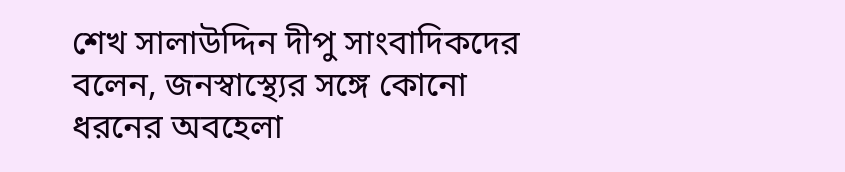শেখ সালাউদ্দিন দীপু সাংবাদিকদের বলেন, জনস্বাস্থ্যের সঙ্গে কোনো ধরনের অবহেলা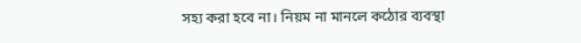সহ্য করা হবে না। নিয়ম না মানলে কঠোর ব্যবস্থা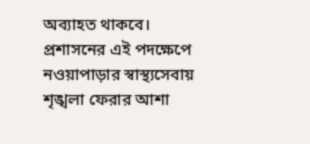অব্যাহত থাকবে।
প্রশাসনের এই পদক্ষেপে নওয়াপাড়ার স্বাস্থ্যসেবায় শৃঙ্খলা ফেরার আশা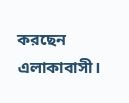করছেন এলাকাবাসী।